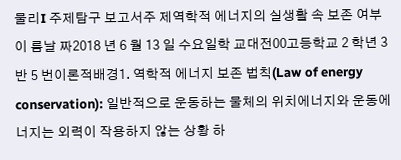물리I 주제탐구 보고서주 제역학적 에너지의 실생활 속 보존 여부이 름날 짜2018 년 6 월 13 일 수요일학 교대전00고등학교 2 학년 3 반 5 번이론적배경1. 역학적 에너지 보존 법칙(Law of energy conservation): 일반적으로 운동하는 물체의 위치에너지와 운동에너지는 외력이 작용하지 않는 상황 하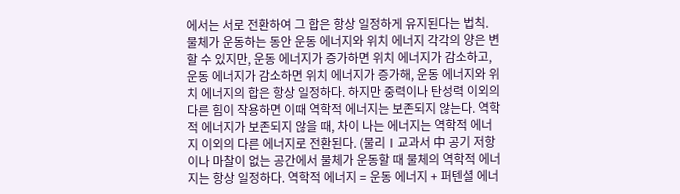에서는 서로 전환하여 그 합은 항상 일정하게 유지된다는 법칙. 물체가 운동하는 동안 운동 에너지와 위치 에너지 각각의 양은 변할 수 있지만, 운동 에너지가 증가하면 위치 에너지가 감소하고, 운동 에너지가 감소하면 위치 에너지가 증가해, 운동 에너지와 위치 에너지의 합은 항상 일정하다. 하지만 중력이나 탄성력 이외의 다른 힘이 작용하면 이때 역학적 에너지는 보존되지 않는다. 역학적 에너지가 보존되지 않을 때, 차이 나는 에너지는 역학적 에너지 이외의 다른 에너지로 전환된다. (물리Ⅰ교과서 中 공기 저항이나 마찰이 없는 공간에서 물체가 운동할 때 물체의 역학적 에너지는 항상 일정하다. 역학적 에너지 = 운동 에너지 + 퍼텐셜 에너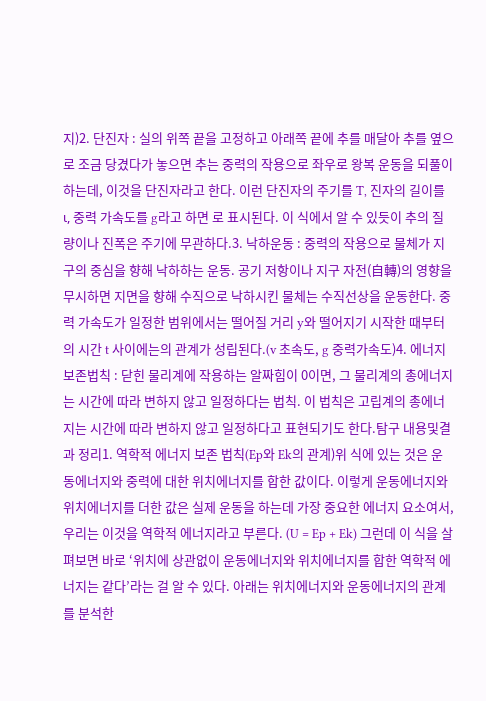지)2. 단진자 : 실의 위쪽 끝을 고정하고 아래쪽 끝에 추를 매달아 추를 옆으로 조금 당겼다가 놓으면 추는 중력의 작용으로 좌우로 왕복 운동을 되풀이하는데, 이것을 단진자라고 한다. 이런 단진자의 주기를 T, 진자의 길이를 ι, 중력 가속도를 g라고 하면 로 표시된다. 이 식에서 알 수 있듯이 추의 질량이나 진폭은 주기에 무관하다.3. 낙하운동 : 중력의 작용으로 물체가 지구의 중심을 향해 낙하하는 운동. 공기 저항이나 지구 자전(自轉)의 영향을 무시하면 지면을 향해 수직으로 낙하시킨 물체는 수직선상을 운동한다. 중력 가속도가 일정한 범위에서는 떨어질 거리 y와 떨어지기 시작한 때부터의 시간 t 사이에는의 관계가 성립된다.(v 초속도, g 중력가속도)4. 에너지 보존법칙 : 닫힌 물리계에 작용하는 알짜힘이 0이면, 그 물리계의 총에너지는 시간에 따라 변하지 않고 일정하다는 법칙. 이 법칙은 고립계의 총에너지는 시간에 따라 변하지 않고 일정하다고 표현되기도 한다.탐구 내용및결과 정리1. 역학적 에너지 보존 법칙(Ep와 Ek의 관계)위 식에 있는 것은 운동에너지와 중력에 대한 위치에너지를 합한 값이다. 이렇게 운동에너지와 위치에너지를 더한 값은 실제 운동을 하는데 가장 중요한 에너지 요소여서, 우리는 이것을 역학적 에너지라고 부른다. (U = Ep + Ek) 그런데 이 식을 살펴보면 바로 ‘위치에 상관없이 운동에너지와 위치에너지를 합한 역학적 에너지는 같다’라는 걸 알 수 있다. 아래는 위치에너지와 운동에너지의 관계를 분석한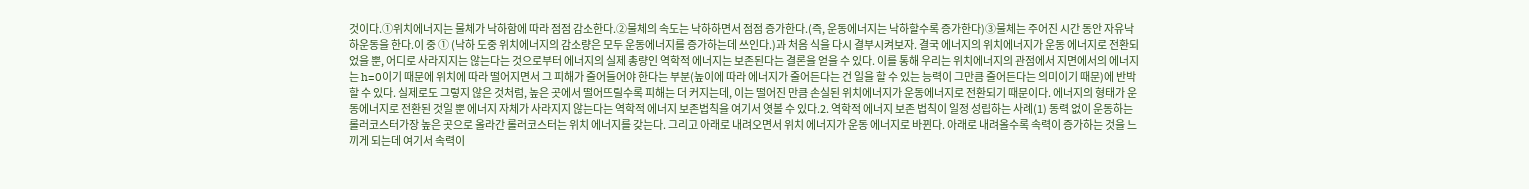것이다.①위치에너지는 물체가 낙하함에 따라 점점 감소한다.②물체의 속도는 낙하하면서 점점 증가한다.(즉, 운동에너지는 낙하할수록 증가한다)③물체는 주어진 시간 동안 자유낙하운동을 한다.이 중 ① (낙하 도중 위치에너지의 감소량은 모두 운동에너지를 증가하는데 쓰인다.)과 처음 식을 다시 결부시켜보자. 결국 에너지의 위치에너지가 운동 에너지로 전환되었을 뿐, 어디로 사라지지는 않는다는 것으로부터 에너지의 실제 총량인 역학적 에너지는 보존된다는 결론을 얻을 수 있다. 이를 통해 우리는 위치에너지의 관점에서 지면에서의 에너지는 h=0이기 때문에 위치에 따라 떨어지면서 그 피해가 줄어들어야 한다는 부분(높이에 따라 에너지가 줄어든다는 건 일을 할 수 있는 능력이 그만큼 줄어든다는 의미이기 때문)에 반박할 수 있다. 실제로도 그렇지 않은 것처럼, 높은 곳에서 떨어뜨릴수록 피해는 더 커지는데, 이는 떨어진 만큼 손실된 위치에너지가 운동에너지로 전환되기 때문이다. 에너지의 형태가 운동에너지로 전환된 것일 뿐 에너지 자체가 사라지지 않는다는 역학적 에너지 보존법칙을 여기서 엿볼 수 있다.2. 역학적 에너지 보존 법칙이 일정 성립하는 사례(1) 동력 없이 운동하는 롤러코스터가장 높은 곳으로 올라간 롤러코스터는 위치 에너지를 갖는다. 그리고 아래로 내려오면서 위치 에너지가 운동 에너지로 바뀐다. 아래로 내려올수록 속력이 증가하는 것을 느끼게 되는데 여기서 속력이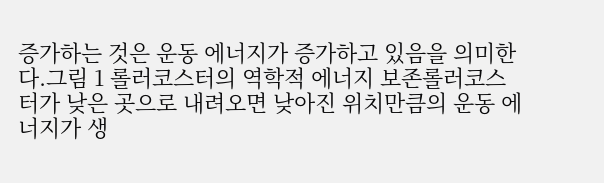증가하는 것은 운동 에너지가 증가하고 있음을 의미한다.그림 1 롤러코스터의 역학적 에너지 보존롤러코스터가 낮은 곳으로 내려오면 낮아진 위치만큼의 운동 에너지가 생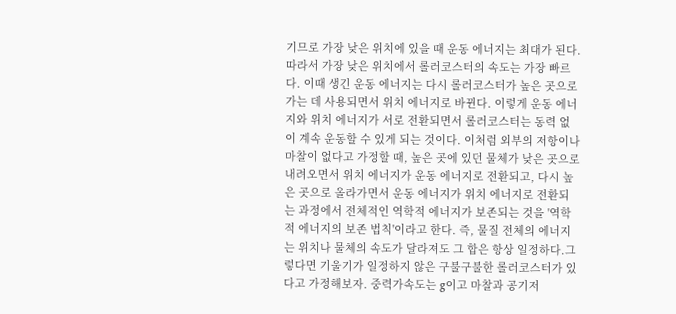기므로 가장 낮은 위치에 있을 때 운동 에너지는 최대가 된다. 따라서 가장 낮은 위치에서 롤러코스터의 속도는 가장 빠르다. 이때 생긴 운동 에너지는 다시 롤러코스터가 높은 곳으로 가는 데 사용되면서 위치 에너지로 바뀐다. 이렇게 운동 에너지와 위치 에너지가 서로 전환되면서 롤러코스터는 동력 없이 계속 운동할 수 있게 되는 것이다. 이처럼 외부의 저항이나 마찰이 없다고 가정할 때, 높은 곳에 있던 물체가 낮은 곳으로 내려오면서 위치 에너지가 운동 에너지로 전환되고, 다시 높은 곳으로 올라가면서 운동 에너지가 위치 에너지로 전환되는 과정에서 전체적인 역학적 에너지가 보존되는 것을 '역학적 에너지의 보존 법칙'이라고 한다. 즉, 물질 전체의 에너지는 위치나 물체의 속도가 달라져도 그 합은 항상 일정하다.그렇다면 기울기가 일정하지 않은 구불구불한 롤러코스터가 있다고 가정해보자. 중력가속도는 g이고 마찰과 공기저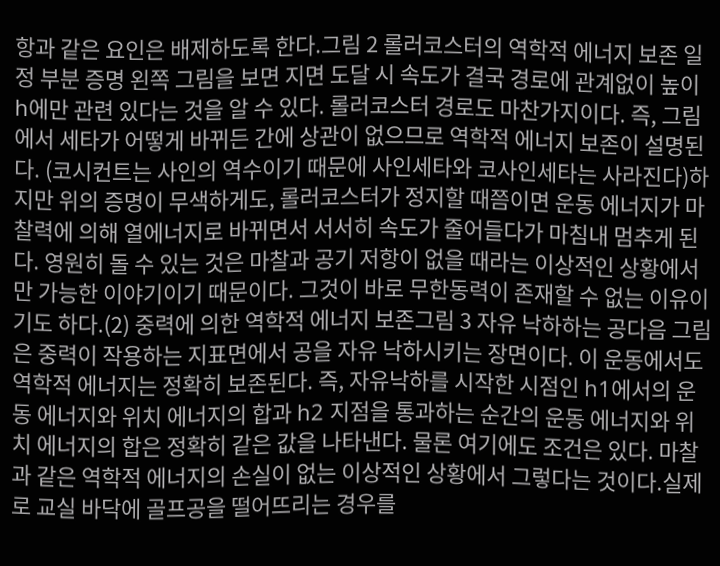항과 같은 요인은 배제하도록 한다.그림 2 롤러코스터의 역학적 에너지 보존 일정 부분 증명 왼쪽 그림을 보면 지면 도달 시 속도가 결국 경로에 관계없이 높이 h에만 관련 있다는 것을 알 수 있다. 롤러코스터 경로도 마찬가지이다. 즉, 그림에서 세타가 어떻게 바뀌든 간에 상관이 없으므로 역학적 에너지 보존이 설명된다. (코시컨트는 사인의 역수이기 때문에 사인세타와 코사인세타는 사라진다)하지만 위의 증명이 무색하게도, 롤러코스터가 정지할 때쯤이면 운동 에너지가 마찰력에 의해 열에너지로 바뀌면서 서서히 속도가 줄어들다가 마침내 멈추게 된다. 영원히 돌 수 있는 것은 마찰과 공기 저항이 없을 때라는 이상적인 상황에서만 가능한 이야기이기 때문이다. 그것이 바로 무한동력이 존재할 수 없는 이유이기도 하다.(2) 중력에 의한 역학적 에너지 보존그림 3 자유 낙하하는 공다음 그림은 중력이 작용하는 지표면에서 공을 자유 낙하시키는 장면이다. 이 운동에서도 역학적 에너지는 정확히 보존된다. 즉, 자유낙하를 시작한 시점인 h1에서의 운동 에너지와 위치 에너지의 합과 h2 지점을 통과하는 순간의 운동 에너지와 위치 에너지의 합은 정확히 같은 값을 나타낸다. 물론 여기에도 조건은 있다. 마찰과 같은 역학적 에너지의 손실이 없는 이상적인 상황에서 그렇다는 것이다.실제로 교실 바닥에 골프공을 떨어뜨리는 경우를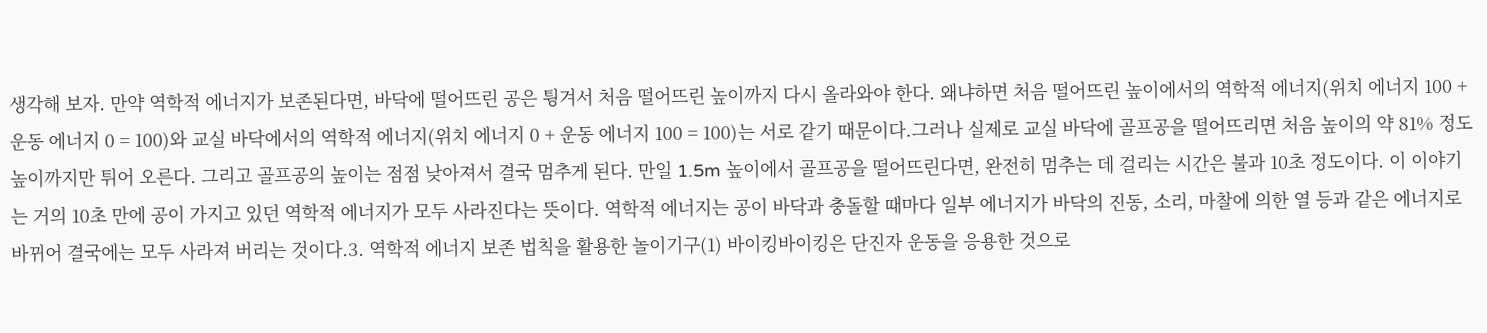생각해 보자. 만약 역학적 에너지가 보존된다면, 바닥에 떨어뜨린 공은 튕겨서 처음 떨어뜨린 높이까지 다시 올라와야 한다. 왜냐하면 처음 떨어뜨린 높이에서의 역학적 에너지(위치 에너지 100 + 운동 에너지 0 = 100)와 교실 바닥에서의 역학적 에너지(위치 에너지 0 + 운동 에너지 100 = 100)는 서로 같기 때문이다.그러나 실제로 교실 바닥에 골프공을 떨어뜨리면 처음 높이의 약 81% 정도 높이까지만 튀어 오른다. 그리고 골프공의 높이는 점점 낮아져서 결국 멈추게 된다. 만일 1.5m 높이에서 골프공을 떨어뜨린다면, 완전히 멈추는 데 걸리는 시간은 불과 10초 정도이다. 이 이야기는 거의 10초 만에 공이 가지고 있던 역학적 에너지가 모두 사라진다는 뜻이다. 역학적 에너지는 공이 바닥과 충돌할 때마다 일부 에너지가 바닥의 진동, 소리, 마찰에 의한 열 등과 같은 에너지로 바뀌어 결국에는 모두 사라져 버리는 것이다.3. 역학적 에너지 보존 법칙을 활용한 놀이기구(1) 바이킹바이킹은 단진자 운동을 응용한 것으로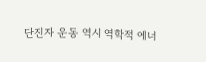단진자 운동 역시 역학적 에너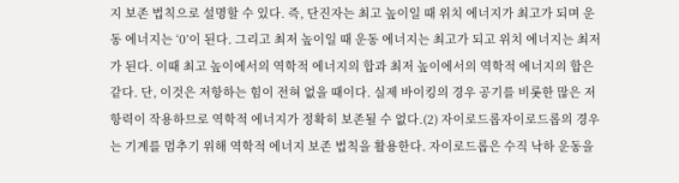지 보존 법칙으로 설명할 수 있다. 즉, 단진자는 최고 높이일 때 위치 에너지가 최고가 되며 운동 에너지는 ‘0’이 된다. 그리고 최저 높이일 때 운동 에너지는 최고가 되고 위치 에너지는 최저가 된다. 이때 최고 높이에서의 역학적 에너지의 합과 최저 높이에서의 역학적 에너지의 합은 같다. 단, 이것은 저항하는 힘이 전혀 없을 때이다. 실제 바이킹의 경우 공기를 비롯한 많은 저항력이 작용하므로 역학적 에너지가 정확히 보존될 수 없다.(2) 자이로드롭자이로드롭의 경우는 기계를 멈추기 위해 역학적 에너지 보존 법칙을 활용한다. 자이로드롭은 수직 낙하 운동을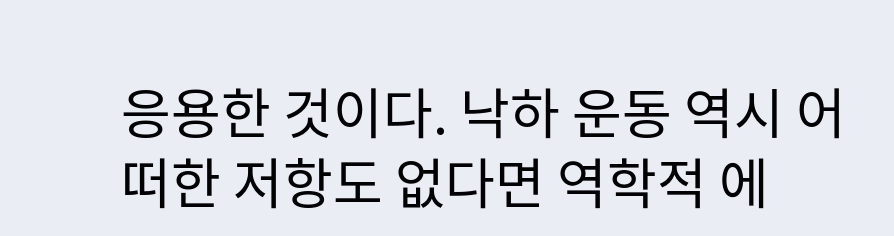응용한 것이다. 낙하 운동 역시 어떠한 저항도 없다면 역학적 에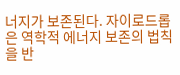너지가 보존된다. 자이로드롭은 역학적 에너지 보존의 법칙을 반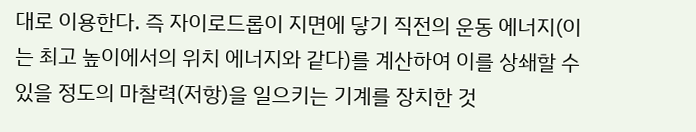대로 이용한다. 즉 자이로드롭이 지면에 닿기 직전의 운동 에너지(이는 최고 높이에서의 위치 에너지와 같다)를 계산하여 이를 상쇄할 수 있을 정도의 마찰력(저항)을 일으키는 기계를 장치한 것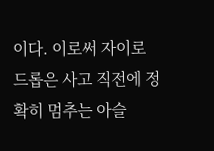이다. 이로써 자이로드롭은 사고 직전에 정확히 멈추는 아슬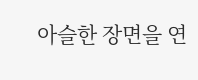아슬한 장면을 연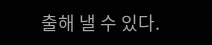출해 낼 수 있다.